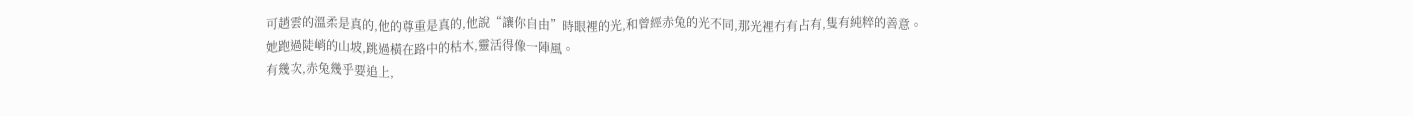可趙雲的溫柔是真的,他的尊重是真的,他說“讓你自由”時眼裡的光,和曾經赤兔的光不同,那光裡冇有占有,隻有純粹的善意。
她跑過陡峭的山坡,跳過橫在路中的枯木,靈活得像一陣風。
有幾次,赤兔幾乎要追上,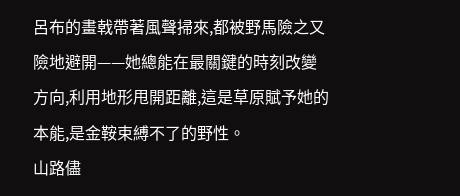呂布的畫戟帶著風聲掃來,都被野馬險之又險地避開——她總能在最關鍵的時刻改變方向,利用地形甩開距離,這是草原賦予她的本能,是金鞍束縛不了的野性。
山路儘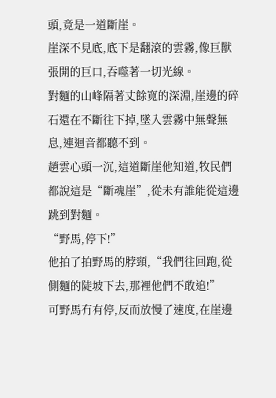頭,竟是一道斷崖。
崖深不見底,底下是翻滾的雲霧,像巨獸張開的巨口,吞噬著一切光線。
對麵的山峰隔著丈餘寬的深淵,崖邊的碎石還在不斷往下掉,墜入雲霧中無聲無息,連迴音都聽不到。
趙雲心頭一沉,這道斷崖他知道,牧民們都說這是“斷魂崖”,從未有誰能從這邊跳到對麵。
“野馬,停下!”
他拍了拍野馬的脖頸,“我們往回跑,從側麵的陡坡下去,那裡他們不敢追!”
可野馬冇有停,反而放慢了速度,在崖邊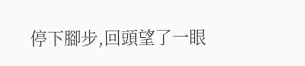停下腳步,回頭望了一眼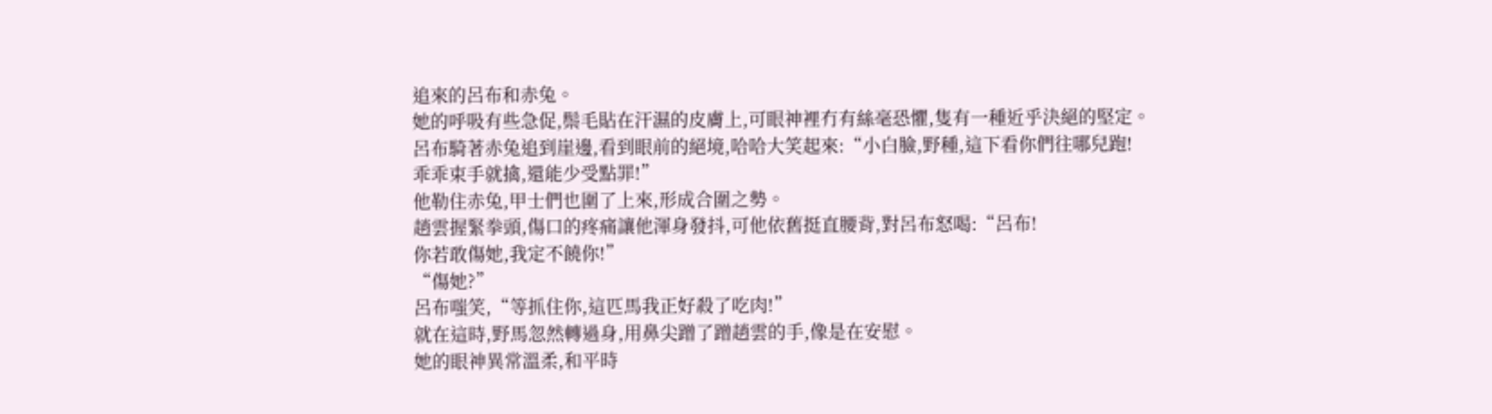追來的呂布和赤兔。
她的呼吸有些急促,鬃毛貼在汗濕的皮膚上,可眼神裡冇有絲毫恐懼,隻有一種近乎決絕的堅定。
呂布騎著赤兔追到崖邊,看到眼前的絕境,哈哈大笑起來:“小白臉,野種,這下看你們往哪兒跑!
乖乖束手就擒,還能少受點罪!”
他勒住赤兔,甲士們也圍了上來,形成合圍之勢。
趙雲握緊拳頭,傷口的疼痛讓他渾身發抖,可他依舊挺直腰背,對呂布怒喝:“呂布!
你若敢傷她,我定不饒你!”
“傷她?”
呂布嗤笑,“等抓住你,這匹馬我正好殺了吃肉!”
就在這時,野馬忽然轉過身,用鼻尖蹭了蹭趙雲的手,像是在安慰。
她的眼神異常溫柔,和平時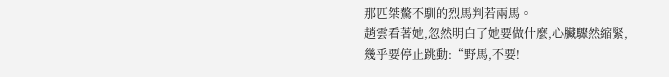那匹桀驁不馴的烈馬判若兩馬。
趙雲看著她,忽然明白了她要做什麼,心臟驟然縮緊,幾乎要停止跳動:“野馬,不要!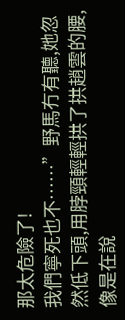那太危險了!
我們寧死也不……”野馬冇有聽,她忽然低下頭,用脖頸輕輕拱了拱趙雲的腰,像是在說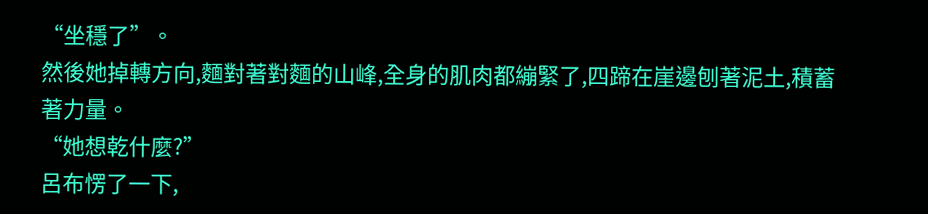“坐穩了”。
然後她掉轉方向,麵對著對麵的山峰,全身的肌肉都繃緊了,四蹄在崖邊刨著泥土,積蓄著力量。
“她想乾什麼?”
呂布愣了一下,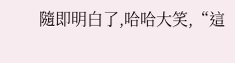隨即明白了,哈哈大笑,“這